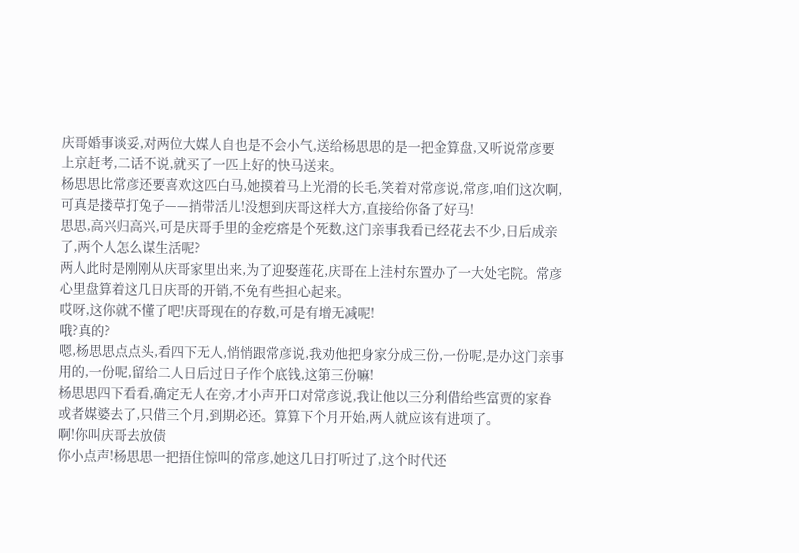庆哥婚事谈妥,对两位大媒人自也是不会小气,送给杨思思的是一把金算盘,又听说常彦要上京赶考,二话不说,就买了一匹上好的快马送来。
杨思思比常彦还要喜欢这匹白马,她摸着马上光滑的长毛,笑着对常彦说,常彦,咱们这次啊,可真是搂草打兔子——捎带活儿!没想到庆哥这样大方,直接给你备了好马!
思思,高兴归高兴,可是庆哥手里的金疙瘩是个死数,这门亲事我看已经花去不少,日后成亲了,两个人怎么谋生活呢?
两人此时是刚刚从庆哥家里出来,为了迎娶莲花,庆哥在上洼村东置办了一大处宅院。常彦心里盘算着这几日庆哥的开销,不免有些担心起来。
哎呀,这你就不懂了吧!庆哥现在的存数,可是有增无减呢!
哦?真的?
嗯,杨思思点点头,看四下无人,悄悄跟常彦说,我劝他把身家分成三份,一份呢,是办这门亲事用的,一份呢,留给二人日后过日子作个底钱,这第三份嘛!
杨思思四下看看,确定无人在旁,才小声开口对常彦说,我让他以三分利借给些富贾的家眷或者媒婆去了,只借三个月,到期必还。算算下个月开始,两人就应该有进项了。
啊!你叫庆哥去放债
你小点声!杨思思一把捂住惊叫的常彦,她这几日打听过了,这个时代还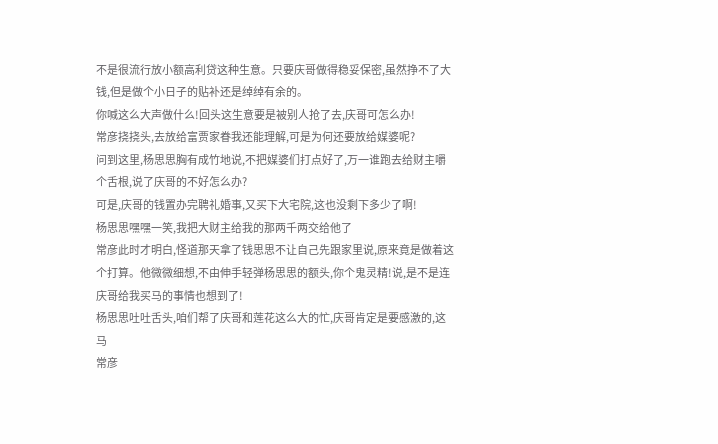不是很流行放小额高利贷这种生意。只要庆哥做得稳妥保密,虽然挣不了大钱,但是做个小日子的贴补还是绰绰有余的。
你喊这么大声做什么!回头这生意要是被别人抢了去,庆哥可怎么办!
常彦挠挠头,去放给富贾家眷我还能理解,可是为何还要放给媒婆呢?
问到这里,杨思思胸有成竹地说,不把媒婆们打点好了,万一谁跑去给财主嚼个舌根,说了庆哥的不好怎么办?
可是,庆哥的钱置办完聘礼婚事,又买下大宅院,这也没剩下多少了啊!
杨思思嘿嘿一笑,我把大财主给我的那两千两交给他了
常彦此时才明白,怪道那天拿了钱思思不让自己先跟家里说,原来竟是做着这个打算。他微微细想,不由伸手轻弹杨思思的额头,你个鬼灵精!说,是不是连庆哥给我买马的事情也想到了!
杨思思吐吐舌头,咱们帮了庆哥和莲花这么大的忙,庆哥肯定是要感激的,这马
常彦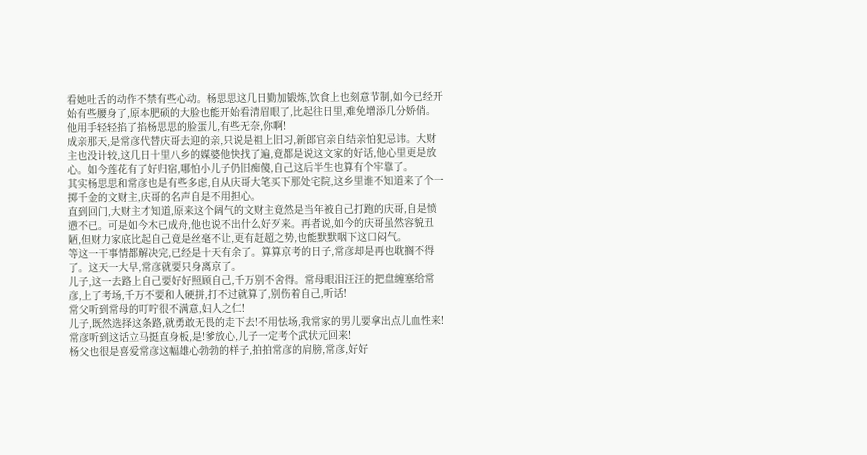看她吐舌的动作不禁有些心动。杨思思这几日勤加锻炼,饮食上也刻意节制,如今已经开始有些腰身了,原本肥硕的大脸也能开始看清眉眼了,比起往日里,难免增添几分娇俏。他用手轻轻掐了掐杨思思的脸蛋儿,有些无奈,你啊!
成亲那天,是常彦代替庆哥去迎的亲,只说是祖上旧习,新郎官亲自结亲怕犯忌讳。大财主也没计较,这几日十里八乡的媒婆他快找了遍,竟都是说这文家的好话,他心里更是放心。如今莲花有了好归宿,哪怕小儿子仍旧痴傻,自己这后半生也算有个牢靠了。
其实杨思思和常彦也是有些多虑,自从庆哥大笔买下那处宅院,这乡里谁不知道来了个一掷千金的文财主,庆哥的名声自是不用担心。
直到回门,大财主才知道,原来这个阔气的文财主竟然是当年被自己打跑的庆哥,自是愤懑不已。可是如今木已成舟,他也说不出什么好歹来。再者说,如今的庆哥虽然容貌丑陋,但财力家底比起自己竟是丝毫不让,更有赶超之势,也能默默咽下这口闷气。
等这一干事情都解决完,已经是十天有余了。算算京考的日子,常彦却是再也耽搁不得了。这天一大早,常彦就要只身离京了。
儿子,这一去路上自己要好好照顾自己,千万别不舍得。常母眼泪汪汪的把盘缠塞给常彦,上了考场,千万不要和人硬拼,打不过就算了,别伤着自己,听话!
常父听到常母的叮咛很不满意,妇人之仁!
儿子,既然选择这条路,就勇敢无畏的走下去!不用怯场,我常家的男儿要拿出点儿血性来!
常彦听到这话立马挺直身板,是!爹放心,儿子一定考个武状元回来!
杨父也很是喜爱常彦这幅雄心勃勃的样子,拍拍常彦的肩膀,常彦,好好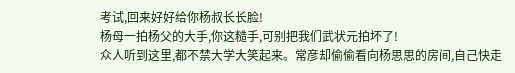考试,回来好好给你杨叔长长脸!
杨母一拍杨父的大手,你这糙手,可别把我们武状元拍坏了!
众人听到这里,都不禁大学大笑起来。常彦却偷偷看向杨思思的房间,自己快走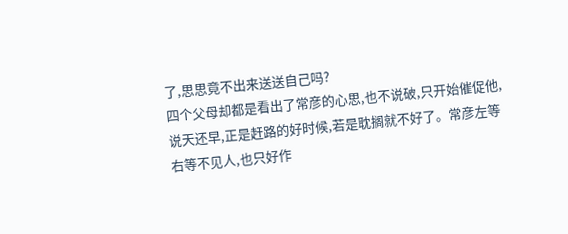了,思思竟不出来送送自己吗?
四个父母却都是看出了常彦的心思,也不说破,只开始催促他,说天还早,正是赶路的好时候,若是耽搁就不好了。常彦左等右等不见人,也只好作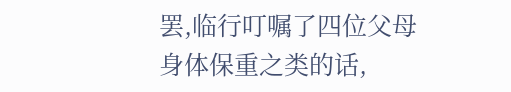罢,临行叮嘱了四位父母身体保重之类的话,